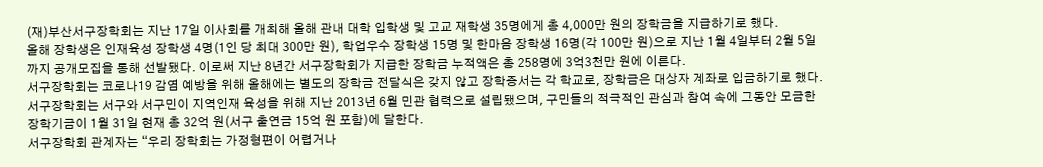(재)부산서구장학회는 지난 17일 이사회를 개최해 올해 관내 대학 입학생 및 고교 재학생 35명에게 총 4,000만 원의 장학금을 지급하기로 했다.
올해 장학생은 인재육성 장학생 4명(1인 당 최대 300만 원), 학업우수 장학생 15명 및 한마음 장학생 16명(각 100만 원)으로 지난 1월 4일부터 2월 5일까지 공개모집을 통해 선발됐다. 이로써 지난 8년간 서구장학회가 지급한 장학금 누적액은 총 258명에 3억3천만 원에 이른다.
서구장학회는 코로나19 감염 예방을 위해 올해에는 별도의 장학금 전달식은 갖지 않고 장학증서는 각 학교로, 장학금은 대상자 계좌로 입금하기로 했다.
서구장학회는 서구와 서구민이 지역인재 육성을 위해 지난 2013년 6월 민관 협력으로 설립됐으며, 구민들의 적극적인 관심과 참여 속에 그동안 모금한 장학기금이 1월 31일 현재 총 32억 원(서구 출연금 15억 원 포함)에 달한다.
서구장학회 관계자는 “우리 장학회는 가정형편이 어렵거나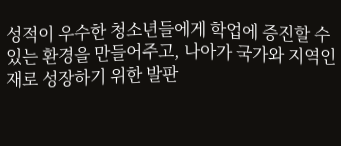성적이 우수한 청소년들에게 학업에 증진할 수 있는 환경을 만들어주고, 나아가 국가와 지역인재로 성장하기 위한 발판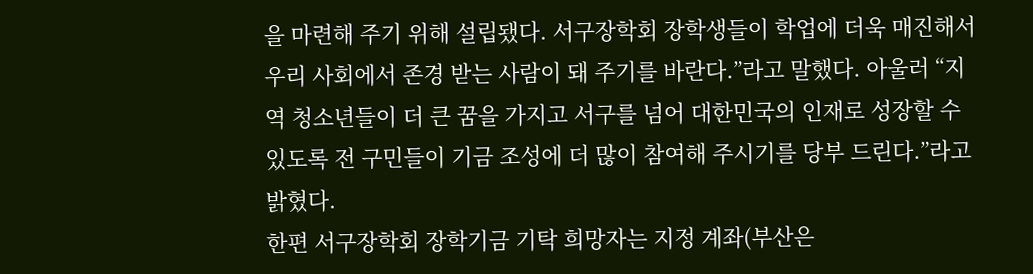을 마련해 주기 위해 설립됐다. 서구장학회 장학생들이 학업에 더욱 매진해서 우리 사회에서 존경 받는 사람이 돼 주기를 바란다.”라고 말했다. 아울러 “지역 청소년들이 더 큰 꿈을 가지고 서구를 넘어 대한민국의 인재로 성장할 수 있도록 전 구민들이 기금 조성에 더 많이 참여해 주시기를 당부 드린다.”라고 밝혔다.
한편 서구장학회 장학기금 기탁 희망자는 지정 계좌(부산은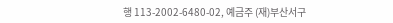행 113-2002-6480-02, 예금주 (재)부산서구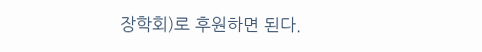장학회)로 후원하면 된다.